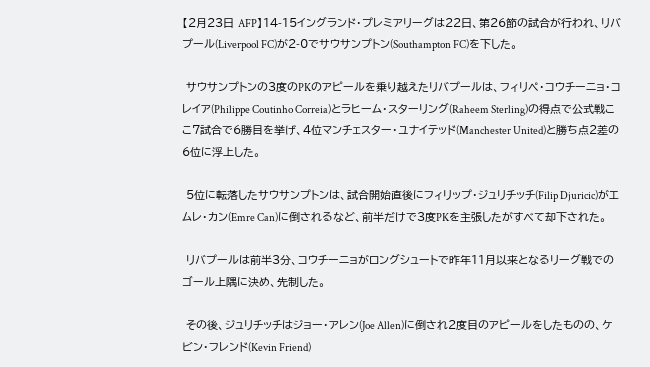【2月23日 AFP】14-15イングランド・プレミアリーグは22日、第26節の試合が行われ、リバプール(Liverpool FC)が2-0でサウサンプトン(Southampton FC)を下した。

 サウサンプトンの3度のPKのアピールを乗り越えたリバプールは、フィリペ・コウチーニョ・コレイア(Philippe Coutinho Correia)とラヒーム・スターリング(Raheem Sterling)の得点で公式戦ここ7試合で6勝目を挙げ、4位マンチェスター・ユナイテッド(Manchester United)と勝ち点2差の6位に浮上した。

 5位に転落したサウサンプトンは、試合開始直後にフィリップ・ジュリチッチ(Filip Djuricic)がエムレ・カン(Emre Can)に倒されるなど、前半だけで3度PKを主張したがすべて却下された。

 リバプールは前半3分、コウチーニョがロングシュートで昨年11月以来となるリーグ戦でのゴール上隅に決め、先制した。

 その後、ジュリチッチはジョー・アレン(Joe Allen)に倒され2度目のアピールをしたものの、ケビン・フレンド(Kevin Friend)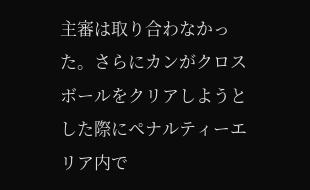主審は取り合わなかった。さらにカンがクロスボールをクリアしようとした際にペナルティーエリア内で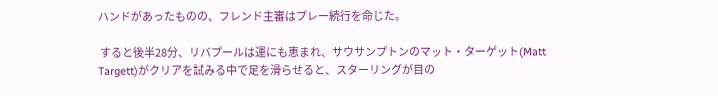ハンドがあったものの、フレンド主審はプレー続行を命じた。

 すると後半28分、リバプールは運にも恵まれ、サウサンプトンのマット・ターゲット(Matt Targett)がクリアを試みる中で足を滑らせると、スターリングが目の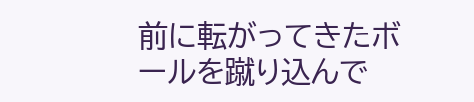前に転がってきたボールを蹴り込んで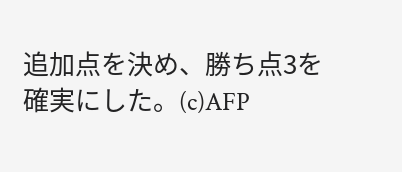追加点を決め、勝ち点3を確実にした。(c)AFP